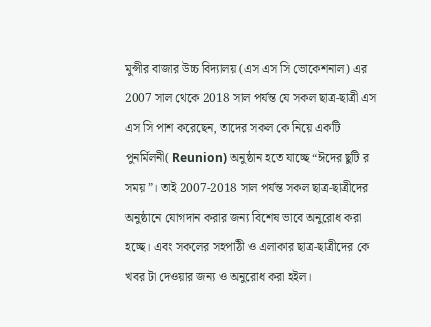মুন্সীর বাজার উচ্চ বিদ্যালয় (এস এস সি ভোকেশনাল) এর 2007 সাল থেকে 2018 সাল পর্যন্ত যে সকল ছাত্র-ছাত্রী এস এস সি পাশ করেছেন, তাদের সকল কে নিয়ে একটি পুনর্মিলনী( Reunion) অনুষ্ঠান হতে যাচ্ছে “ঈদের ছুটি র সময়”। তাই 2007-2018 সাল পর্যন্ত সকল ছাত্র-ছাত্রীদের অনুষ্ঠানে যোগদান করার জন্য বিশেষ ভাবে অনুরোধ করা হচ্ছে। এবং সকলের সহপাঠী ও এলাকার ছাত্র-ছাত্রীদের কে খবর টা দেওয়ার জন্য ও অনুরোধ করা হইল।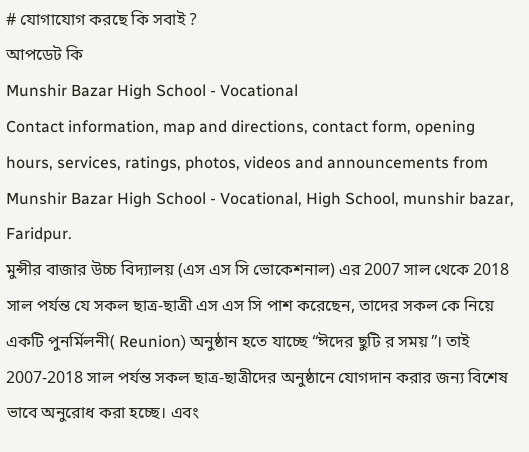# যোগাযোগ করছে কি সবাই ?
আপডেট কি
Munshir Bazar High School - Vocational
Contact information, map and directions, contact form, opening hours, services, ratings, photos, videos and announcements from Munshir Bazar High School - Vocational, High School, munshir bazar, Faridpur.
মুন্সীর বাজার উচ্চ বিদ্যালয় (এস এস সি ভোকেশনাল) এর 2007 সাল থেকে 2018 সাল পর্যন্ত যে সকল ছাত্র-ছাত্রী এস এস সি পাশ করেছেন, তাদের সকল কে নিয়ে একটি পুনর্মিলনী( Reunion) অনুষ্ঠান হতে যাচ্ছে “ঈদের ছুটি র সময়”। তাই 2007-2018 সাল পর্যন্ত সকল ছাত্র-ছাত্রীদের অনুষ্ঠানে যোগদান করার জন্য বিশেষ ভাবে অনুরোধ করা হচ্ছে। এবং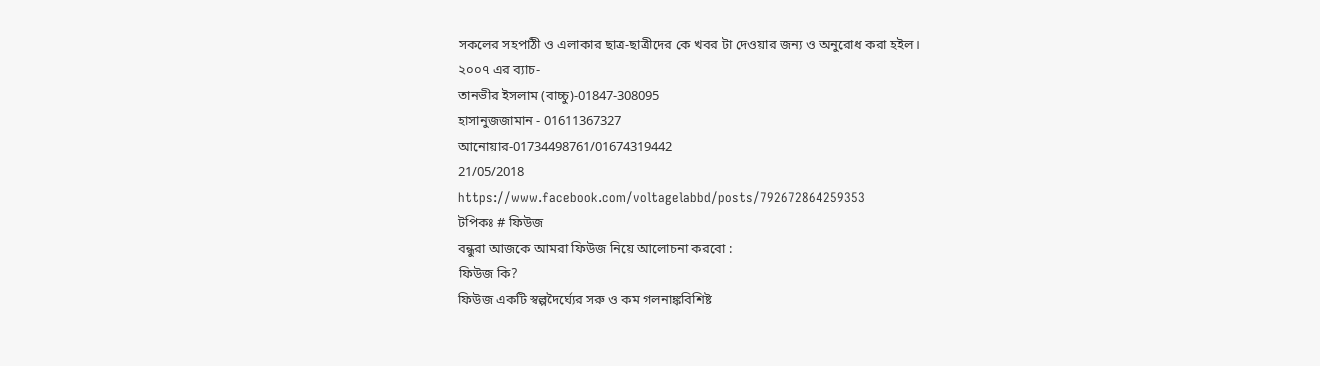সকলের সহপাঠী ও এলাকার ছাত্র-ছাত্রীদের কে খবর টা দেওয়ার জন্য ও অনুরোধ করা হইল।
২০০৭ এর ব্যাচ-
তানভীর ইসলাম (বাচ্চু)-01847-308095
হাসানুজজামান - 01611367327
আনোয়ার-01734498761/01674319442
21/05/2018
https://www.facebook.com/voltagelabbd/posts/792672864259353
টপিকঃ # ফিউজ
বন্ধুরা আজকে আমরা ফিউজ নিয়ে আলোচনা করবো :
ফিউজ কি?
ফিউজ একটি স্বল্পদৈর্ঘ্যের সরু ও কম গলনাঙ্কবিশিষ্ট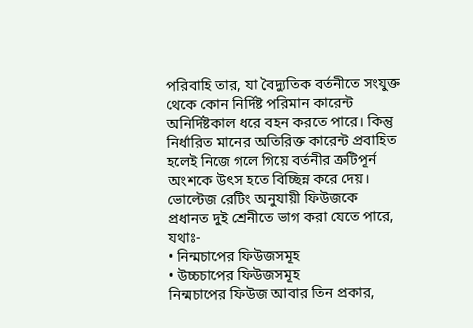পরিবাহি তার, যা বৈদ্যুতিক বর্তনীতে সংযুক্ত থেকে কোন নির্দিষ্ট পরিমান কারেন্ট অনির্দিষ্টকাল ধরে বহন করতে পারে। কিন্তু নির্ধারিত মানের অতিরিক্ত কারেন্ট প্রবাহিত হলেই নিজে গলে গিয়ে বর্তনীর ত্রুটিপূর্ন অংশকে উৎস হতে বিচ্ছিন্ন করে দেয়।
ভোল্টেজ রেটিং অনুযায়ী ফিউজকে প্রধানত দুই শ্রেনীতে ভাগ করা যেতে পারে, যথাঃ-
• নিন্মচাপের ফিউজসমূহ
• উচ্চচাপের ফিউজসমূহ
নিন্মচাপের ফিউজ আবার তিন প্রকার,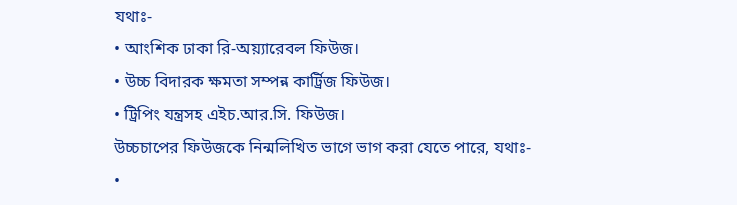যথাঃ-
• আংশিক ঢাকা রি-অয়্যারেবল ফিউজ।
• উচ্চ বিদারক ক্ষমতা সম্পন্ন কার্ট্রিজ ফিউজ।
• ট্রিপিং যন্ত্রসহ এইচ.আর.সি. ফিউজ।
উচ্চচাপের ফিউজকে নিন্মলিখিত ভাগে ভাগ করা যেতে পারে, যথাঃ-
•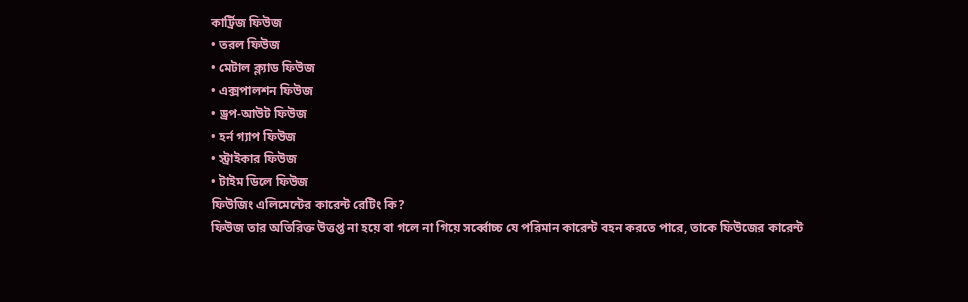কার্ট্রিজ ফিউজ
• তরল ফিউজ
• মেটাল ক্ল্যাড ফিউজ
• এক্সপালশন ফিউজ
• ড্রপ-আউট ফিউজ
• হর্ন গ্যাপ ফিউজ
• স্ট্রাইকার ফিউজ
• টাইম ডিলে ফিউজ
ফিউজিং এলিমেন্টের কারেন্ট রেটিং কি?
ফিউজ তার অতিরিক্ত উত্তপ্ত না হয়ে বা গলে না গিয়ে সর্ব্বোচ্চ যে পরিমান কারেন্ট বহন করতে পারে, তাকে ফিউজের কারেন্ট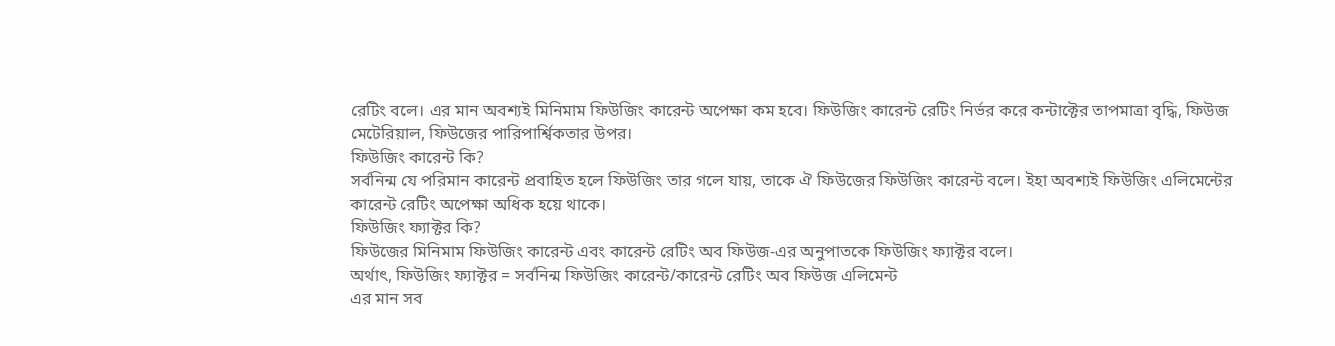রেটিং বলে। এর মান অবশ্যই মিনিমাম ফিউজিং কারেন্ট অপেক্ষা কম হবে। ফিউজিং কারেন্ট রেটিং নির্ভর করে কন্টাক্টের তাপমাত্রা বৃদ্ধি, ফিউজ মেটেরিয়াল, ফিউজের পারিপার্শ্বিকতার উপর।
ফিউজিং কারেন্ট কি?
সর্বনিন্ম যে পরিমান কারেন্ট প্রবাহিত হলে ফিউজিং তার গলে যায়, তাকে ঐ ফিউজের ফিউজিং কারেন্ট বলে। ইহা অবশ্যই ফিউজিং এলিমেন্টের কারেন্ট রেটিং অপেক্ষা অধিক হয়ে থাকে।
ফিউজিং ফ্যাক্টর কি?
ফিউজের মিনিমাম ফিউজিং কারেন্ট এবং কারেন্ট রেটিং অব ফিউজ-এর অনুপাতকে ফিউজিং ফ্যাক্টর বলে।
অর্থাৎ, ফিউজিং ফ্যাক্টর = সর্বনিন্ম ফিউজিং কারেন্ট/কারেন্ট রেটিং অব ফিউজ এলিমেন্ট
এর মান সব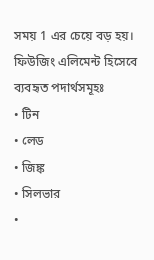সময় 1 এর চেয়ে বড় হয়।
ফিউজিং এলিমেন্ট হিসেবে ব্যবহৃত পদার্থসমূহঃ
• টিন
• লেড
• জিঙ্ক
• সিলভার
•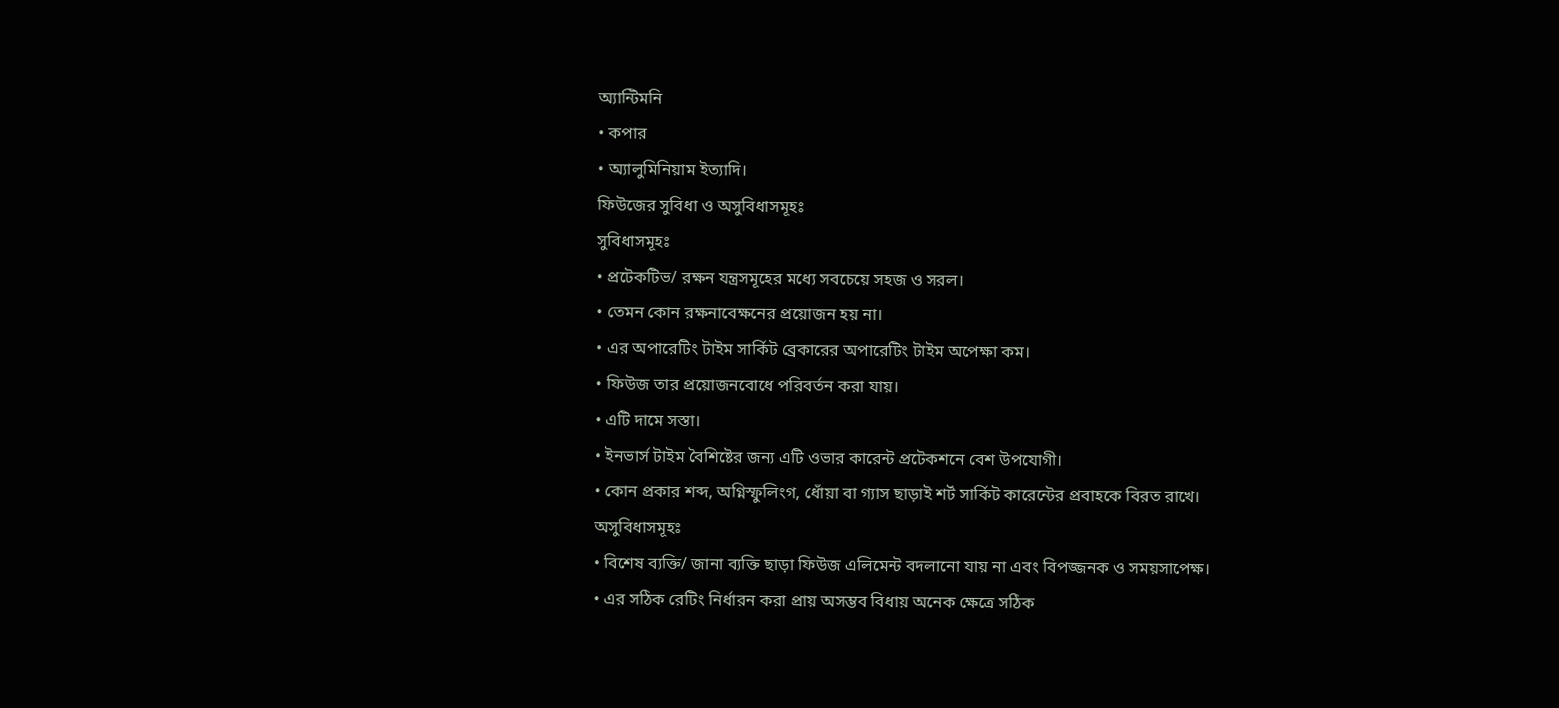অ্যান্টিমনি
• কপার
• অ্যালুমিনিয়াম ইত্যাদি।
ফিউজের সুবিধা ও অসুবিধাসমূহঃ
সুবিধাসমূহঃ
• প্রটেকটিভ/ রক্ষন যন্ত্রসমূহের মধ্যে সবচেয়ে সহজ ও সরল।
• তেমন কোন রক্ষনাবেক্ষনের প্রয়োজন হয় না।
• এর অপারেটিং টাইম সার্কিট ব্রেকারের অপারেটিং টাইম অপেক্ষা কম।
• ফিউজ তার প্রয়োজনবোধে পরিবর্তন করা যায়।
• এটি দামে সস্তা।
• ইনভার্স টাইম বৈশিষ্টের জন্য এটি ওভার কারেন্ট প্রটেকশনে বেশ উপযোগী।
• কোন প্রকার শব্দ, অগ্নিস্ফুলিংগ, ধোঁয়া বা গ্যাস ছাড়াই শর্ট সার্কিট কারেন্টের প্রবাহকে বিরত রাখে।
অসুবিধাসমূহঃ
• বিশেষ ব্যক্তি/ জানা ব্যক্তি ছাড়া ফিউজ এলিমেন্ট বদলানো যায় না এবং বিপজ্জনক ও সময়সাপেক্ষ।
• এর সঠিক রেটিং নির্ধারন করা প্রায় অসম্ভব বিধায় অনেক ক্ষেত্রে সঠিক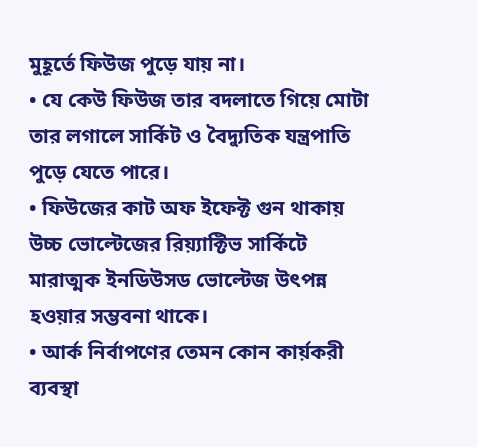মুহূর্তে ফিউজ পুড়ে যায় না।
• যে কেউ ফিউজ তার বদলাতে গিয়ে মোটা তার লগালে সার্কিট ও বৈদ্যুতিক যন্ত্রপাতি পুড়ে যেতে পারে।
• ফিউজের কাট অফ ইফেক্ট গুন থাকায় উচ্চ ভোল্টেজের রিয়্যাক্টিভ সার্কিটে মারাত্মক ইনডিউসড ভোল্টেজ উৎপন্ন হওয়ার সম্ভবনা থাকে।
• আর্ক নির্বাপণের তেমন কোন কার্য়করী ব্যবস্থা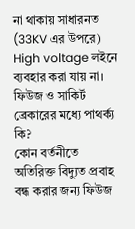না থাকায় সাধারনত (33KV এর উপরে) High voltage লইনে ব্যবহার করা যায় না।
ফিউজ ও সাকির্ট ব্রেকারের মধ্যে পাথর্ক্য কি?
কোন বর্তনীতে অতিরিক্ত বিদ্যুত প্রবাহ বন্ধ করার জন্য ফিউজ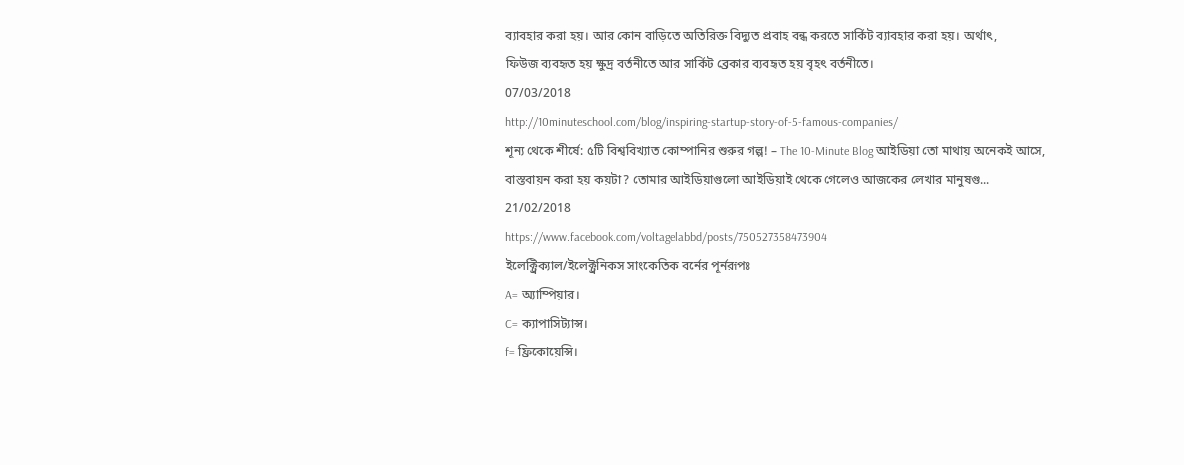ব্যাবহার করা হয়। আর কোন বাড়িতে অতিরিক্ত বিদ্যুত প্রবাহ বন্ধ করতে সার্কিট ব্যাবহার করা হয়। অর্থাৎ,
ফিউজ ব্যবহৃত হয় ক্ষুদ্র বর্তনীতে আর সার্কিট ব্রেকার ব্যবহৃত হয় বৃহৎ বর্তনীতে।
07/03/2018
http://10minuteschool.com/blog/inspiring-startup-story-of-5-famous-companies/
শূন্য থেকে শীর্ষে: ৫টি বিশ্ববিখ্যাত কোম্পানির শুরুর গল্প! – The 10-Minute Blog আইডিয়া তো মাথায় অনেকই আসে, বাস্তবায়ন করা হয় কয়টা? তোমার আইডিয়াগুলো আইডিয়াই থেকে গেলেও আজকের লেখার মানুষগু...
21/02/2018
https://www.facebook.com/voltagelabbd/posts/750527358473904
ইলেক্ট্রিক্যাল/ইলেক্ট্রনিকস সাংকেতিক বর্নের পূর্নরূপঃ
A= অ্যাম্পিয়ার।
C= ক্যাপাসিট্যান্স।
f= ফ্রিকোয়েন্সি।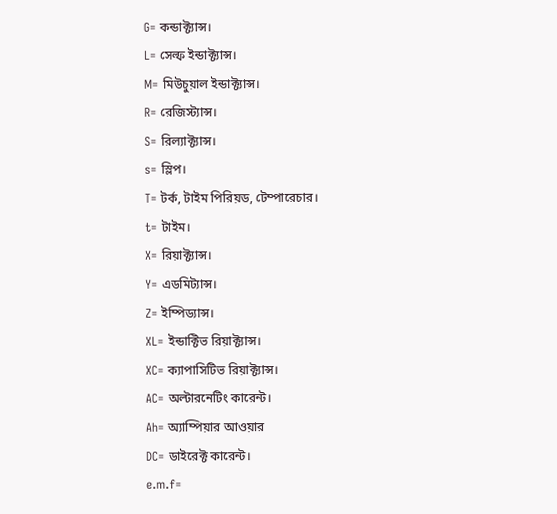G= কন্ডাক্ট্যান্স।
L= সেল্ফ ইন্ডাক্ট্যান্স।
M= মিউচুয়াল ইন্ডাক্ট্যান্স।
R= রেজিস্ট্যান্স।
S= রিল্যাক্ট্যান্স।
s= স্লিপ।
T= টর্ক, টাইম পিরিয়ড, টেম্পারেচার।
t= টাইম।
X= রিয়াক্ট্যান্স।
Y= এডমিট্যান্স।
Z= ইম্পিড্যান্স।
XL= ইন্ডাক্টিভ রিয়াক্ট্যান্স।
XC= ক্যাপাসিটিভ রিয়াক্ট্যান্স।
AC= অল্টারনেটিং কারেন্ট।
Ah= অ্যাম্পিয়ার আওয়ার
DC= ডাইরেক্ট কারেন্ট।
e.m.f=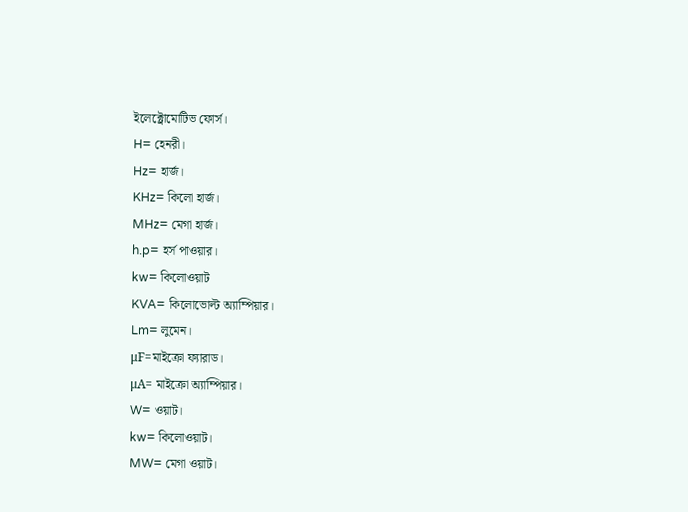ইলেক্ট্রোমোটিভ ফোর্স।
H= হেনরী।
Hz= হার্জ।
KHz= কিলো হার্জ।
MHz= মেগা হার্জ।
h.p= হর্স পাওয়ার।
kw= কিলোওয়াট
KVA= কিলোভোল্ট অ্যাম্পিয়ার।
Lm= লুমেন।
μF=মাইক্রো ফ্যারাড।
μA= মাইক্রো অ্যাম্পিয়ার।
W= ওয়াট।
kw= কিলোওয়াট।
MW= মেগা ওয়াট।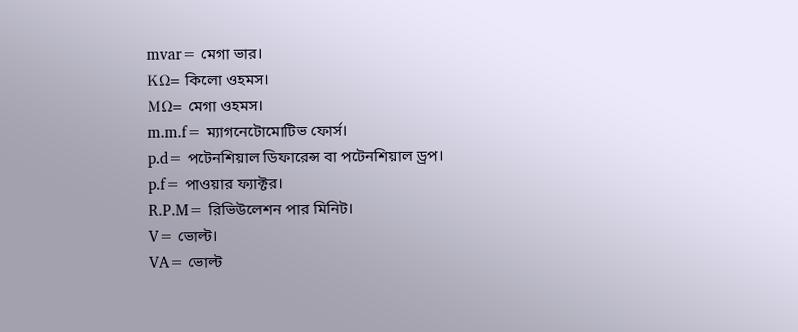mvar= মেগা ভার।
KΩ= কিলো ওহমস।
MΩ= মেগা ওহমস।
m.m.f= ম্যাগনেটোমোটিভ ফোর্স।
p.d= পটেনশিয়াল ডিফারেন্স বা পটেনশিয়াল ড্রপ।
p.f= পাওয়ার ফ্যাক্টর।
R.P.M= রিভিউলেশন পার মিনিট।
V= ভোল্ট।
VA= ভোল্ট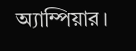অ্যাম্পিয়ার।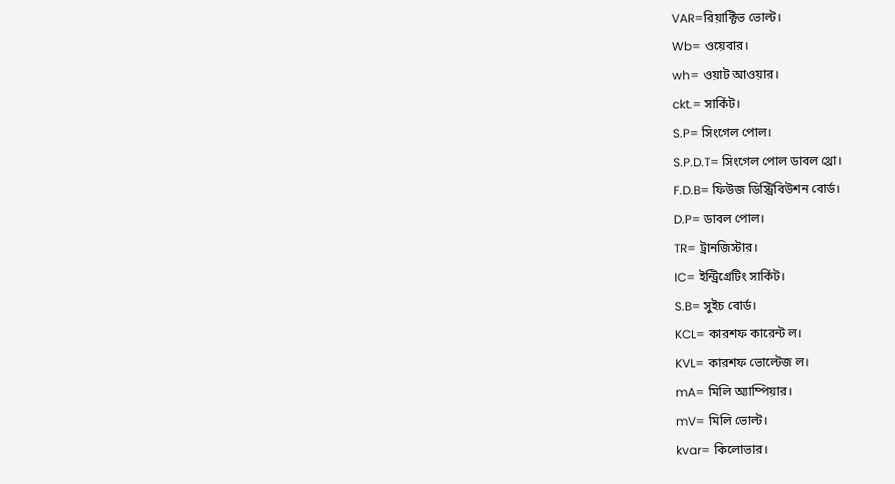VAR=রিয়াক্টিভ ভোল্ট।
Wb= ওয়েবার।
wh= ওয়াট আওয়ার।
ckt.= সার্কিট।
S.P= সিংগেল পোল।
S.P.D.T= সিংগেল পোল ডাবল থ্রো।
F.D.B= ফিউজ ডিস্ট্রিবিউশন বোর্ড।
D.P= ডাবল পোল।
TR= ট্রানজিস্টার।
IC= ইন্ট্রিগ্রেটিং সার্কিট।
S.B= সুইচ বোর্ড।
KCL= কারশফ কারেন্ট ল।
KVL= কারশফ ভোল্টেজ ল।
mA= মিলি অ্যাম্পিয়ার।
mV= মিলি ভোল্ট।
kvar= কিলোভার।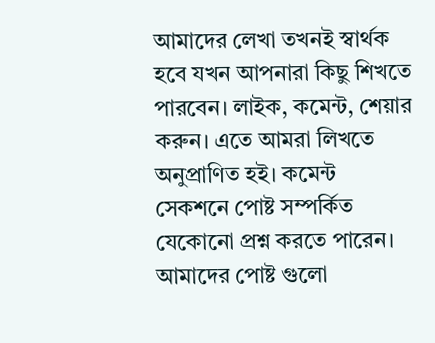আমাদের লেখা তখনই স্বার্থক হবে যখন আপনারা কিছু শিখতে পারবেন। লাইক, কমেন্ট, শেয়ার করুন। এতে আমরা লিখতে অনুপ্রাণিত হই। কমেন্ট সেকশনে পোষ্ট সম্পর্কিত যেকোনো প্রশ্ন করতে পারেন। আমাদের পোষ্ট গুলো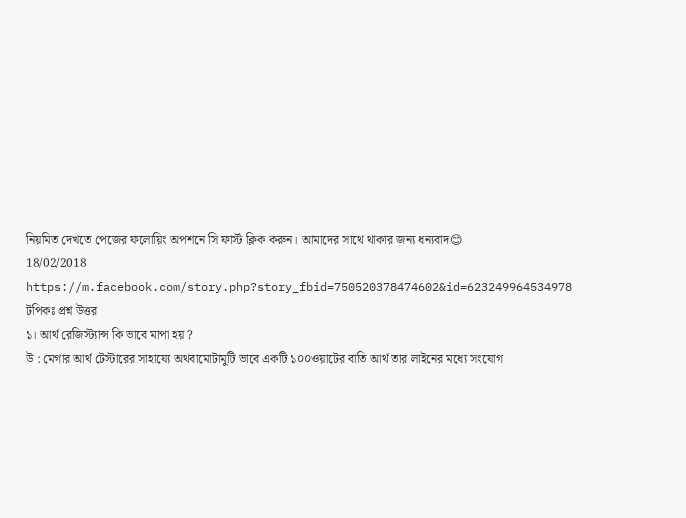নিয়মিত দেখতে পেজের ফলোয়িং অপশনে সি ফার্স্ট ক্লিক করুন। আমাদের সাথে থাকার জন্য ধন্যবাদ😊
18/02/2018
https://m.facebook.com/story.php?story_fbid=750520378474602&id=623249964534978
টপিকঃ প্রশ্ন উত্তর
১। আর্থ রেজিস্ট্যান্স কি ভাবে মাপা হয় ?
উ : মেগার আর্থ টেস্টারের সাহায্যে অথবামোটামুটি ভাবে একটি ১০০ওয়াটের বাতি আর্থ তার লাইনের মধ্যে সংযোগ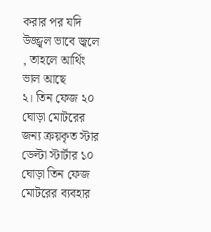করার পর যদি উজ্জ্বল ভাবে জ্বলে , তাহলে আর্থিং ভাল আছে
২। তিন ফেজ ২০ ঘোড়া মোটরের জন্য ক্রয়কৃত স্টার ডেল্টা স্টার্টার ১০ ঘোড়া তিন ফেজ মোটরের ব্যবহার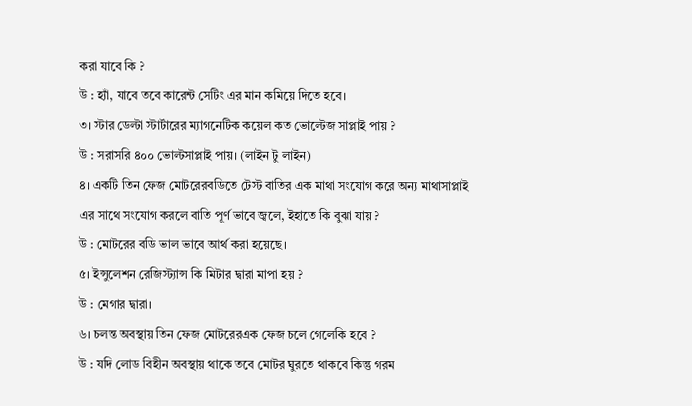করা যাবে কি ?
উ : হ্যাঁ, যাবে তবে কারেন্ট সেটিং এর মান কমিয়ে দিতে হবে।
৩। স্টার ডেল্টা স্টার্টারের ম্যাগনেটিক কয়েল কত ভোল্টেজ সাপ্লাই পায় ?
উ : সরাসরি ৪০০ ভোল্টসাপ্লাই পায়। (লাইন টু লাইন)
৪। একটি তিন ফেজ মোটরেরবডিতে টেস্ট বাতির এক মাথা সংযোগ করে অন্য মাথাসাপ্লাই এর সাথে সংযোগ করলে বাতি পূর্ণ ভাবে জ্বলে, ইহাতে কি বুঝা যায় ?
উ : মোটরের বডি ভাল ভাবে আর্থ করা হয়েছে।
৫। ইন্সুলেশন রেজিস্ট্যান্স কি মিটার দ্বারা মাপা হয় ?
উ : মেগার দ্বারা।
৬। চলন্ত অবস্থায় তিন ফেজ মোটরেরএক ফেজ চলে গেলেকি হবে ?
উ : যদি লোড বিহীন অবস্থায় থাকে তবে মোটর ঘুরতে থাকবে কিন্তু গরম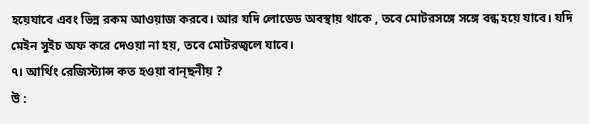হয়েযাবে এবং ভিন্ন রকম আওয়াজ করবে। আর যদি লোডেড অবস্থায় থাকে , তবে মোটরসঙ্গে সঙ্গে বন্ধ হয়ে যাবে। যদি মেইন সুইচ অফ করে দেওয়া না হয়, তবে মোটরজ্বলে যাবে।
৭। আর্থিং রেজিস্ট্যান্স কত হওয়া বান্ছনীয় ?
উ :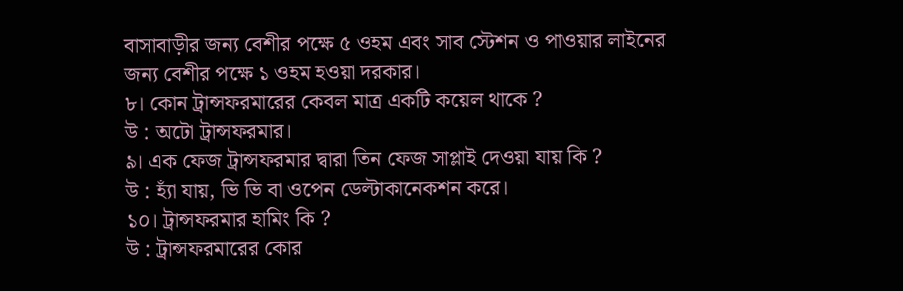বাসাবাড়ীর জন্য বেশীর পক্ষে ৫ ওহম এবং সাব স্টেশন ও পাওয়ার লাইনের জন্য বেশীর পক্ষে ১ ওহম হওয়া দরকার।
৮। কোন ট্রান্সফরমারের কেবল মাত্র একটি কয়েল থাকে ?
উ : অটো ট্রান্সফরমার।
৯। এক ফেজ ট্রান্সফরমার দ্বারা তিন ফেজ সাপ্লাই দেওয়া যায় কি ?
উ : হ্যাঁ যায়, ভি ভি বা ওপেন ডেল্টাকানেকশন করে।
১০। ট্রান্সফরমার হামিং কি ?
উ : ট্রান্সফরমারের কোর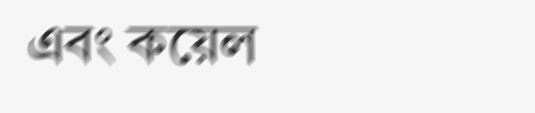এবং কয়েল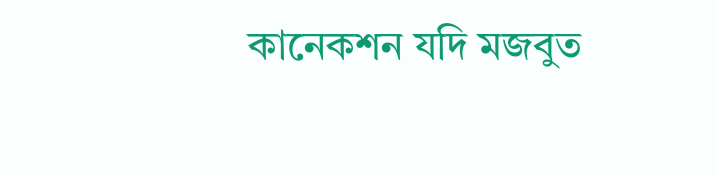কানেকশন যদি মজবুত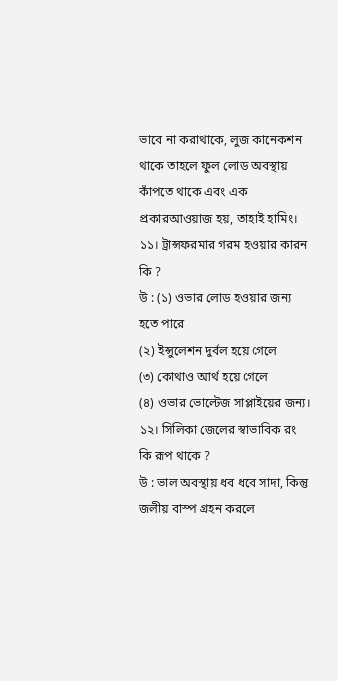ভাবে না করাথাকে, লুজ কানেকশন থাকে তাহলে ফুল লোড অবস্থায় কাঁপতে থাকে এবং এক প্রকারআওয়াজ হয়, তাহাই হামিং।
১১। ট্রান্সফরমার গরম হওয়ার কারন কি ?
উ : (১) ওভার লোড হওয়ার জন্য হতে পারে
(২) ইন্সুলেশন দুর্বল হয়ে গেলে
(৩) কোথাও আর্থ হয়ে গেলে
(৪) ওভার ভোল্টেজ সাপ্লাইয়ের জন্য।
১২। সিলিকা জেলের স্বাভাবিক রং কি রূপ থাকে ?
উ : ভাল অবস্থায় ধব ধবে সাদা, কিন্তু জলীয় বাস্প গ্রহন করলে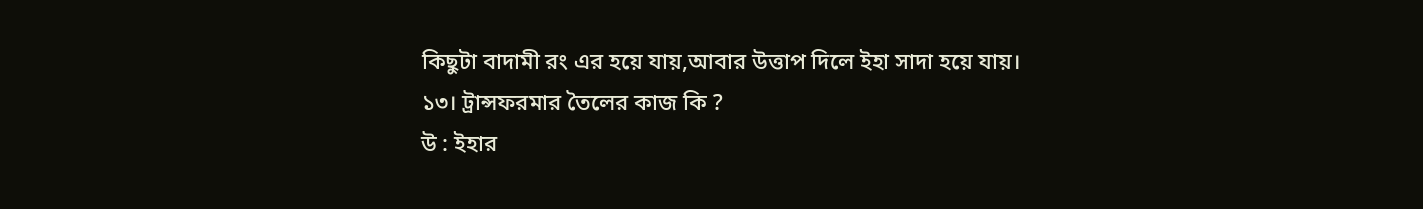কিছুটা বাদামী রং এর হয়ে যায়,আবার উত্তাপ দিলে ইহা সাদা হয়ে যায়।
১৩। ট্রান্সফরমার তৈলের কাজ কি ?
উ : ইহার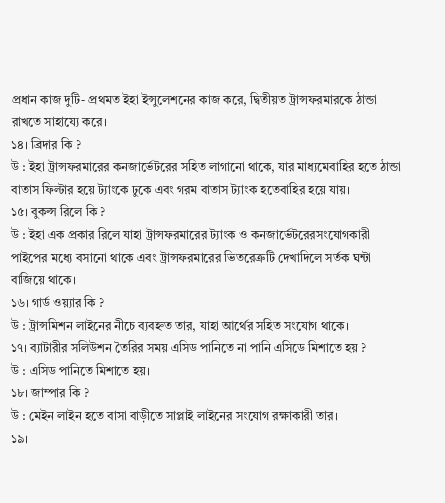প্রধান কাজ দুটি- প্রথমত ইহা ইন্সুলেশনের কাজ করে, দ্বিতীয়ত ট্রান্সফরমারকে ঠান্ডা রাখতে সাহায্যে করে।
১৪। ব্রিদার কি ?
উ : ইহা ট্রান্সফরমারের কনজার্ভেটরের সহিত লাগানো থাকে, যার মাধ্যমেবাহির হতে ঠান্ডা বাতাস ফিল্টার হয়ে ট্যাংকে ঢুকে এবং গরম বাতাস ট্যাংক হতেবাহির হয়ে যায়।
১৫। বুকল্স রিলে কি ?
উ : ইহা এক প্রকার রিলে যাহা ট্রান্সফরমারের ট্যাংক ও কনজার্ভেটরেরসংযোগকারী পাইপের মধ্যে বসানো থাকে এবং ট্রান্সফরমারের ভিতরেত্রুটি দেখাদিলে সর্তক ঘন্টা বাজিয়ে থাকে।
১৬। গার্ড ওয়্যার কি ?
উ : ট্রান্সমিশন লাইনের নীচে ব্যবহ্নত তার, যাহা আর্থের সহিত সংযোগ থাকে।
১৭। ব্যাটারীর সলিউশন তৈরির সময় এসিড পানিতে না পানি এসিডে মিশাতে হয় ?
উ : এসিড পানিতে মিশাতে হয়।
১৮। জাম্পার কি ?
উ : মেইন লাইন হতে বাসা বাড়ীতে সাপ্লাই লাইনের সংযোগ রক্ষাকারী তার।
১৯।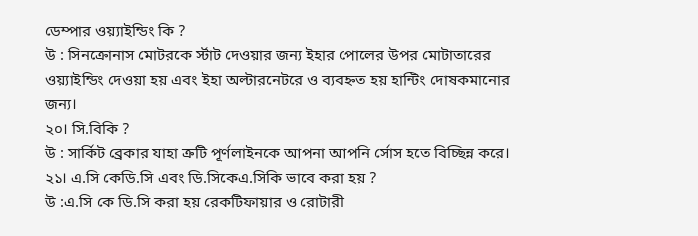ডেম্পার ওয়্যাইন্ডিং কি ?
উ : সিনক্রোনাস মোটরকে র্স্টাট দেওয়ার জন্য ইহার পোলের উপর মোটাতারের ওয়্যাইন্ডিং দেওয়া হয় এবং ইহা অল্টারনেটরে ও ব্যবহ্নত হয় হান্টিং দোষকমানোর জন্য।
২০। সি.বিকি ?
উ : সার্কিট ব্রেকার যাহা ক্রটি পূর্ণলাইনকে আপনা আপনি র্সোস হতে বিচ্ছিন্ন করে।
২১। এ.সি কেডি.সি এবং ডি.সিকেএ.সিকি ভাবে করা হয় ?
উ :এ.সি কে ডি.সি করা হয় রেকটিফায়ার ও রোটারী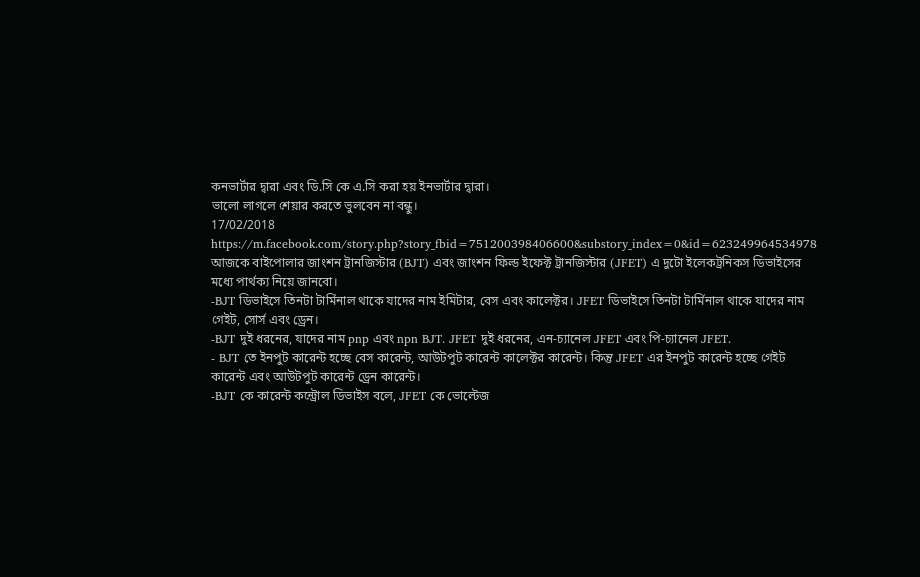কনভার্টার দ্বারা এবং ডি.সি কে এ.সি করা হয় ইনভার্টার দ্বারা।
ভালো লাগলে শেয়ার করতে ভুলবেন না বন্ধু।
17/02/2018
https://m.facebook.com/story.php?story_fbid=751200398406600&substory_index=0&id=623249964534978
আজকে বাইপোলার জাংশন ট্রানজিস্টার (BJT) এবং জাংশন ফিল্ড ইফেক্ট ট্রানজিস্টার (JFET) এ দুটো ইলেকট্রনিকস ডিভাইসের মধ্যে পার্থক্য নিয়ে জানবো।
-BJT ডিভাইসে তিনটা টার্মিনাল থাকে যাদের নাম ইমিটার, বেস এবং কালেক্টর। JFET ডিভাইসে তিনটা টার্মিনাল থাকে যাদের নাম গেইট, সোর্স এবং ড্রেন।
-BJT দুই ধরনের, যাদের নাম pnp এবং npn BJT. JFET দুই ধরনের, এন-চ্যানেল JFET এবং পি-চ্যানেল JFET.
- BJT তে ইনপুট কারেন্ট হচ্ছে বেস কারেন্ট, আউটপুট কারেন্ট কালেক্টর কারেন্ট। কিন্তু JFET এর ইনপুট কারেন্ট হচ্ছে গেইট কারেন্ট এবং আউটপুট কারেন্ট ড্রেন কারেন্ট।
-BJT কে কারেন্ট কন্ট্রোল ডিভাইস বলে, JFET কে ভোল্টেজ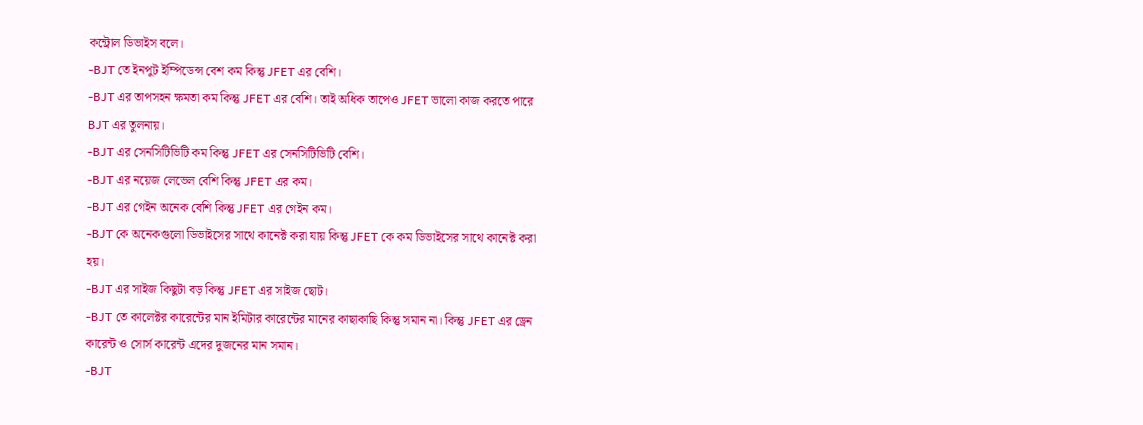কন্ট্রোল ডিভাইস বলে।
-BJT তে ইনপুট ইম্পিডেন্স বেশ কম কিন্তু JFET এর বেশি।
-BJT এর তাপসহন ক্ষমতা কম কিন্তু JFET এর বেশি। তাই অধিক তাপেও JFET ভালো কাজ করতে পারে BJT এর তুলনায়।
-BJT এর সেনসিটিভিটি কম কিন্তু JFET এর সেনসিটিভিটি বেশি।
-BJT এর নয়েজ লেভেল বেশি কিন্তু JFET এর কম।
-BJT এর গেইন অনেক বেশি কিন্তু JFET এর গেইন কম।
-BJT কে অনেকগুলো ডিভাইসের সাথে কানেক্ট করা যায় কিন্তু JFET কে কম ডিভাইসের সাথে কানেক্ট করা হয়।
-BJT এর সাইজ কিছুটা বড় কিন্তু JFET এর সাইজ ছোট।
-BJT তে কালেক্টর কারেন্টের মান ইমিটার কারেন্টের মানের কাছাকাছি কিন্তু সমান না। কিন্তু JFET এর ড্রেন কারেন্ট ও সোর্স কারেন্ট এদের দুজনের মান সমান।
-BJT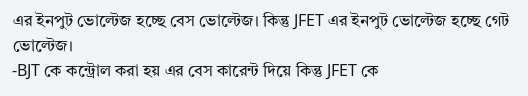এর ইনপুট ভোল্টেজ হচ্ছে বেস ভোল্টেজ। কিন্তু JFET এর ইনপুট ভোল্টেজ হচ্ছে গেট ভোল্টেজ।
-BJT কে কন্ট্রোল করা হয় এর বেস কারেন্ট দিয়ে কিন্তু JFET কে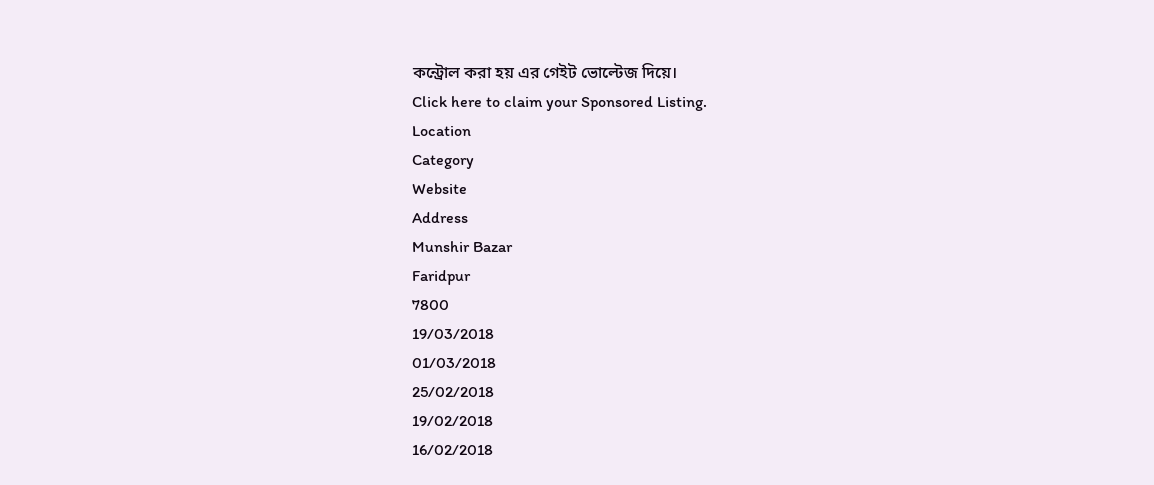কন্ট্রোল করা হয় এর গেইট ভোল্টেজ দিয়ে।
Click here to claim your Sponsored Listing.
Location
Category
Website
Address
Munshir Bazar
Faridpur
7800
19/03/2018
01/03/2018
25/02/2018
19/02/2018
16/02/2018